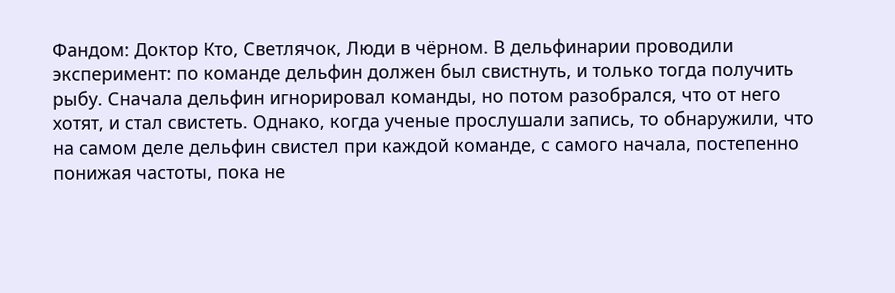Фандом: Доктор Кто, Светлячок, Люди в чёрном. В дельфинарии проводили эксперимент: по команде дельфин должен был свистнуть, и только тогда получить рыбу. Сначала дельфин игнорировал команды, но потом разобрался, что от него хотят, и стал свистеть. Однако, когда ученые прослушали запись, то обнаружили, что на самом деле дельфин свистел при каждой команде, с самого начала, постепенно понижая частоты, пока не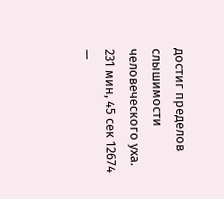достиг пределов слышимости человеческого уха.
231 мин, 45 сек 12674
—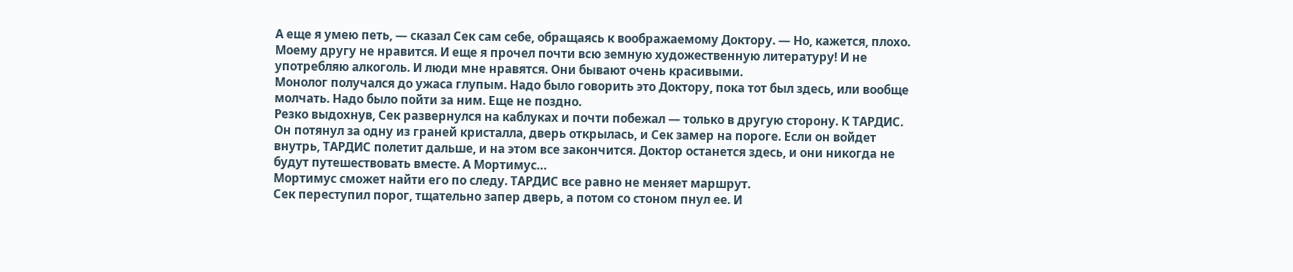А еще я умею петь, — сказал Сек сам себе, обращаясь к воображаемому Доктору. — Но, кажется, плохо. Моему другу не нравится. И еще я прочел почти всю земную художественную литературу! И не употребляю алкоголь. И люди мне нравятся. Они бывают очень красивыми.
Монолог получался до ужаса глупым. Надо было говорить это Доктору, пока тот был здесь, или вообще молчать. Надо было пойти за ним. Еще не поздно.
Резко выдохнув, Сек развернулся на каблуках и почти побежал — только в другую сторону. К ТАРДИС. Он потянул за одну из граней кристалла, дверь открылась, и Сек замер на пороге. Если он войдет внутрь, ТАРДИС полетит дальше, и на этом все закончится. Доктор останется здесь, и они никогда не будут путешествовать вместе. А Мортимус…
Мортимус сможет найти его по следу. ТАРДИС все равно не меняет маршрут.
Сек переступил порог, тщательно запер дверь, а потом со стоном пнул ее. И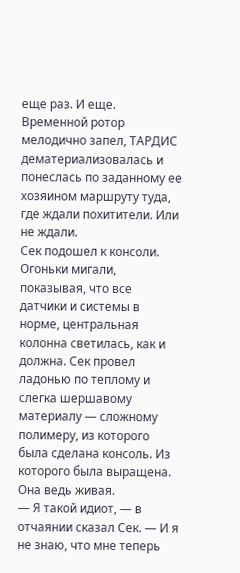еще раз. И еще.
Временной ротор мелодично запел, ТАРДИС дематериализовалась и понеслась по заданному ее хозяином маршруту туда, где ждали похитители. Или не ждали.
Сек подошел к консоли. Огоньки мигали, показывая, что все датчики и системы в норме, центральная колонна светилась, как и должна. Сек провел ладонью по теплому и слегка шершавому материалу — сложному полимеру, из которого была сделана консоль. Из которого была выращена. Она ведь живая.
— Я такой идиот, — в отчаянии сказал Сек. — И я не знаю, что мне теперь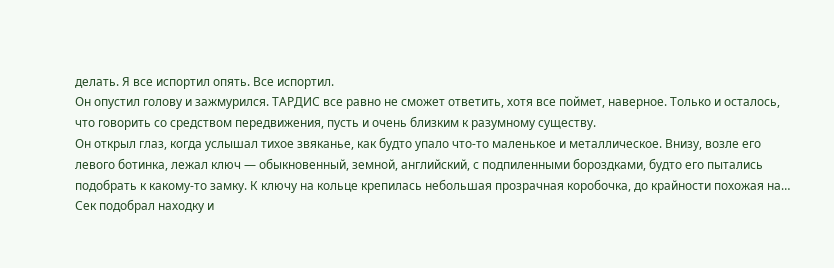делать. Я все испортил опять. Все испортил.
Он опустил голову и зажмурился. ТАРДИС все равно не сможет ответить, хотя все поймет, наверное. Только и осталось, что говорить со средством передвижения, пусть и очень близким к разумному существу.
Он открыл глаз, когда услышал тихое звяканье, как будто упало что-то маленькое и металлическое. Внизу, возле его левого ботинка, лежал ключ — обыкновенный, земной, английский, с подпиленными бороздками, будто его пытались подобрать к какому-то замку. К ключу на кольце крепилась небольшая прозрачная коробочка, до крайности похожая на…
Сек подобрал находку и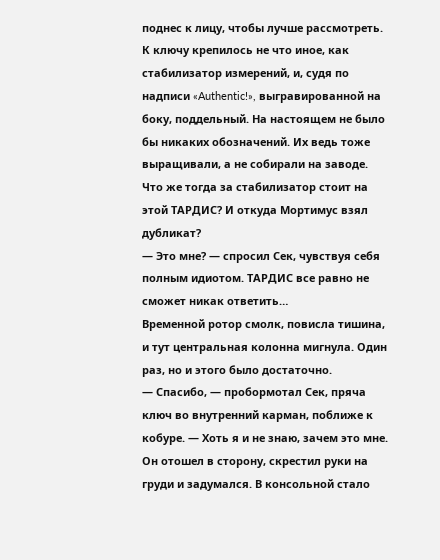поднес к лицу, чтобы лучше рассмотреть.
К ключу крепилось не что иное, как стабилизатор измерений, и, судя по надписи «Authentic!», выгравированной на боку, поддельный. На настоящем не было бы никаких обозначений. Их ведь тоже выращивали, а не собирали на заводе.
Что же тогда за стабилизатор стоит на этой ТАРДИС? И откуда Мортимус взял дубликат?
— Это мне? — спросил Сек, чувствуя себя полным идиотом. ТАРДИС все равно не сможет никак ответить…
Временной ротор смолк, повисла тишина, и тут центральная колонна мигнула. Один раз, но и этого было достаточно.
— Спасибо, — пробормотал Сек, пряча ключ во внутренний карман, поближе к кобуре. — Хоть я и не знаю, зачем это мне.
Он отошел в сторону, скрестил руки на груди и задумался. В консольной стало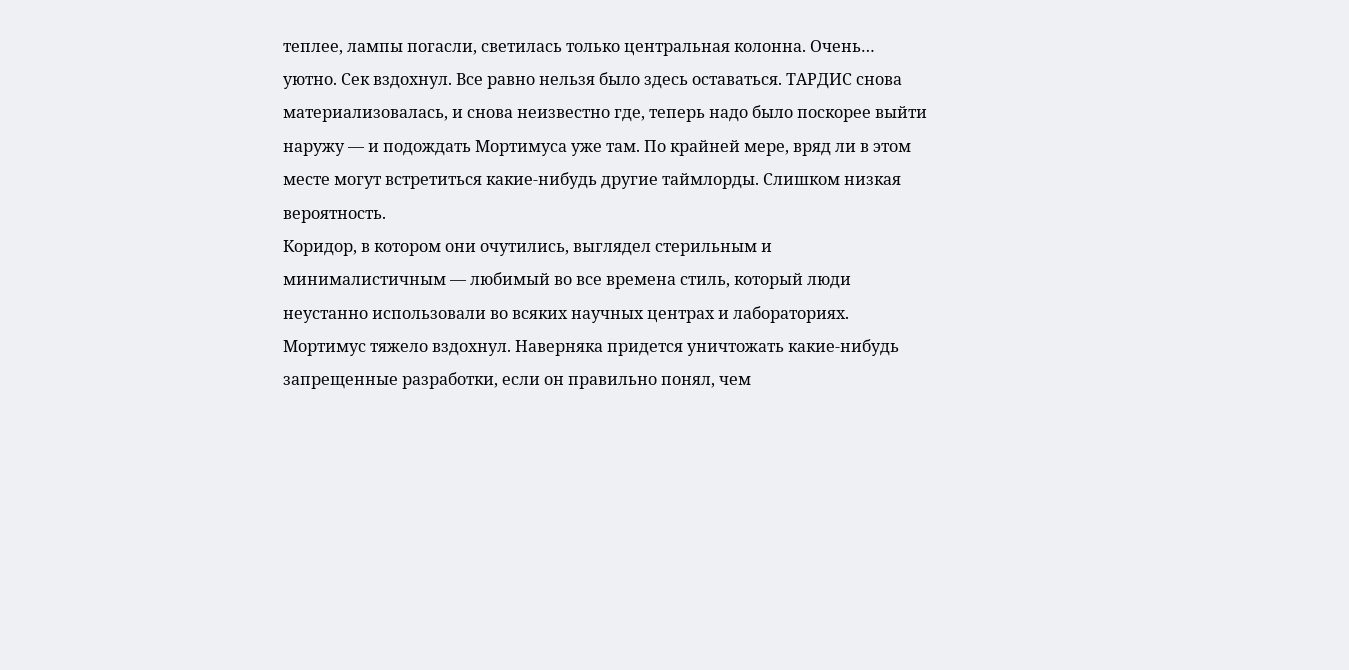теплее, лампы погасли, светилась только центральная колонна. Очень… уютно. Сек вздохнул. Все равно нельзя было здесь оставаться. ТАРДИС снова материализовалась, и снова неизвестно где, теперь надо было поскорее выйти наружу — и подождать Мортимуса уже там. По крайней мере, вряд ли в этом месте могут встретиться какие-нибудь другие таймлорды. Слишком низкая вероятность.
Коридор, в котором они очутились, выглядел стерильным и минималистичным — любимый во все времена стиль, который люди неустанно использовали во всяких научных центрах и лабораториях. Мортимус тяжело вздохнул. Наверняка придется уничтожать какие-нибудь запрещенные разработки, если он правильно понял, чем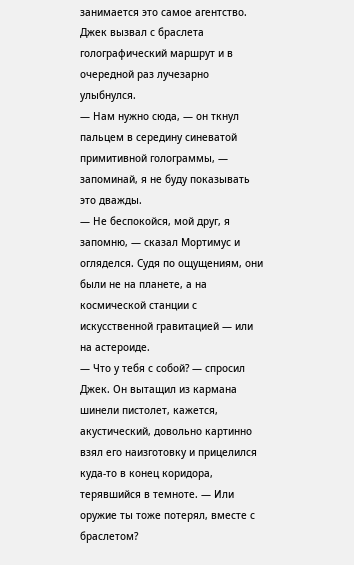занимается это самое агентство.
Джек вызвал с браслета голографический маршрут и в очередной раз лучезарно улыбнулся.
— Нам нужно сюда, — он ткнул пальцем в середину синеватой примитивной голограммы, — запоминай, я не буду показывать это дважды.
— Не беспокойся, мой друг, я запомню, — сказал Мортимус и огляделся. Судя по ощущениям, они были не на планете, а на космической станции с искусственной гравитацией — или на астероиде.
— Что у тебя с собой? — спросил Джек. Он вытащил из кармана шинели пистолет, кажется, акустический, довольно картинно взял его наизготовку и прицелился куда-то в конец коридора, терявшийся в темноте. — Или оружие ты тоже потерял, вместе с браслетом?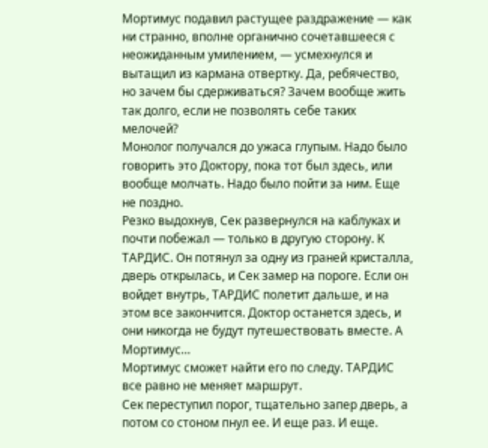Мортимус подавил растущее раздражение — как ни странно, вполне органично сочетавшееся с неожиданным умилением, — усмехнулся и вытащил из кармана отвертку. Да, ребячество, но зачем бы сдерживаться? Зачем вообще жить так долго, если не позволять себе таких мелочей?
Монолог получался до ужаса глупым. Надо было говорить это Доктору, пока тот был здесь, или вообще молчать. Надо было пойти за ним. Еще не поздно.
Резко выдохнув, Сек развернулся на каблуках и почти побежал — только в другую сторону. К ТАРДИС. Он потянул за одну из граней кристалла, дверь открылась, и Сек замер на пороге. Если он войдет внутрь, ТАРДИС полетит дальше, и на этом все закончится. Доктор останется здесь, и они никогда не будут путешествовать вместе. А Мортимус…
Мортимус сможет найти его по следу. ТАРДИС все равно не меняет маршрут.
Сек переступил порог, тщательно запер дверь, а потом со стоном пнул ее. И еще раз. И еще.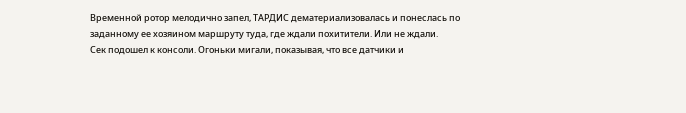Временной ротор мелодично запел, ТАРДИС дематериализовалась и понеслась по заданному ее хозяином маршруту туда, где ждали похитители. Или не ждали.
Сек подошел к консоли. Огоньки мигали, показывая, что все датчики и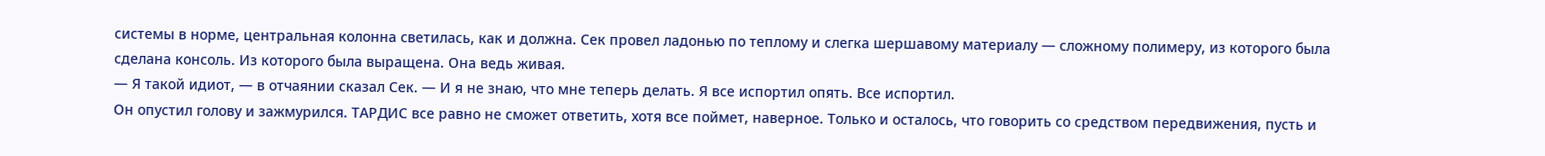системы в норме, центральная колонна светилась, как и должна. Сек провел ладонью по теплому и слегка шершавому материалу — сложному полимеру, из которого была сделана консоль. Из которого была выращена. Она ведь живая.
— Я такой идиот, — в отчаянии сказал Сек. — И я не знаю, что мне теперь делать. Я все испортил опять. Все испортил.
Он опустил голову и зажмурился. ТАРДИС все равно не сможет ответить, хотя все поймет, наверное. Только и осталось, что говорить со средством передвижения, пусть и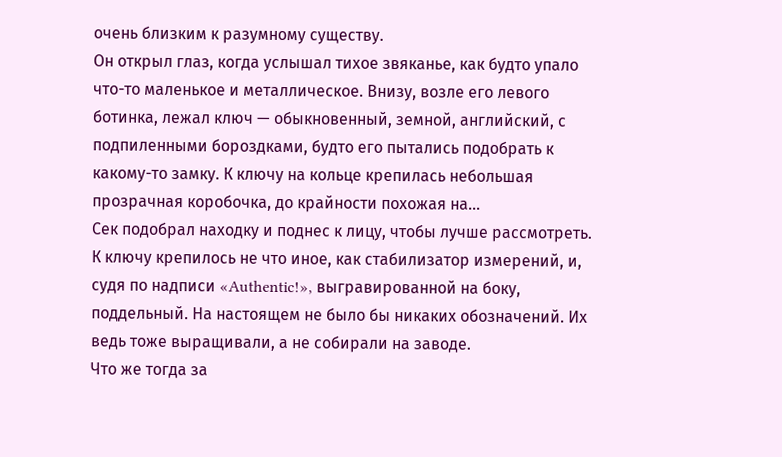очень близким к разумному существу.
Он открыл глаз, когда услышал тихое звяканье, как будто упало что-то маленькое и металлическое. Внизу, возле его левого ботинка, лежал ключ — обыкновенный, земной, английский, с подпиленными бороздками, будто его пытались подобрать к какому-то замку. К ключу на кольце крепилась небольшая прозрачная коробочка, до крайности похожая на…
Сек подобрал находку и поднес к лицу, чтобы лучше рассмотреть.
К ключу крепилось не что иное, как стабилизатор измерений, и, судя по надписи «Authentic!», выгравированной на боку, поддельный. На настоящем не было бы никаких обозначений. Их ведь тоже выращивали, а не собирали на заводе.
Что же тогда за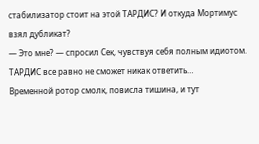стабилизатор стоит на этой ТАРДИС? И откуда Мортимус взял дубликат?
— Это мне? — спросил Сек, чувствуя себя полным идиотом. ТАРДИС все равно не сможет никак ответить…
Временной ротор смолк, повисла тишина, и тут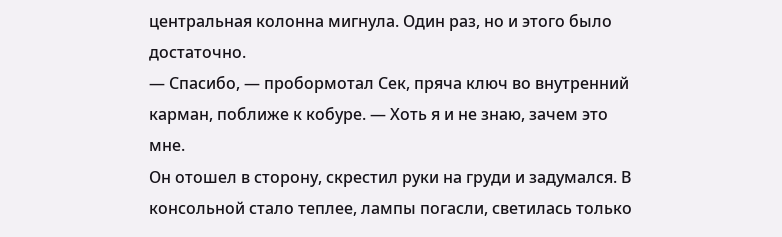центральная колонна мигнула. Один раз, но и этого было достаточно.
— Спасибо, — пробормотал Сек, пряча ключ во внутренний карман, поближе к кобуре. — Хоть я и не знаю, зачем это мне.
Он отошел в сторону, скрестил руки на груди и задумался. В консольной стало теплее, лампы погасли, светилась только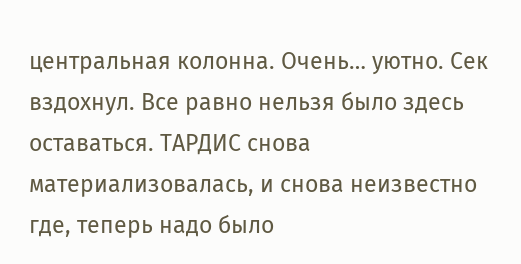центральная колонна. Очень… уютно. Сек вздохнул. Все равно нельзя было здесь оставаться. ТАРДИС снова материализовалась, и снова неизвестно где, теперь надо было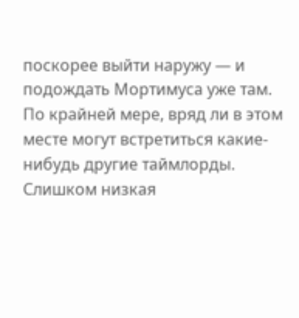поскорее выйти наружу — и подождать Мортимуса уже там. По крайней мере, вряд ли в этом месте могут встретиться какие-нибудь другие таймлорды. Слишком низкая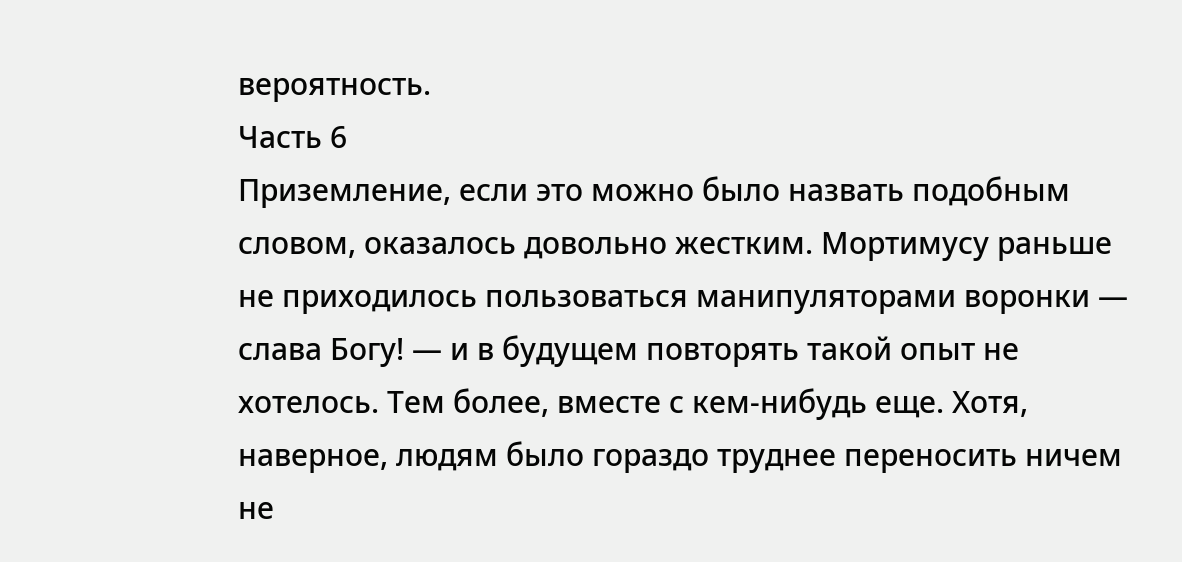вероятность.
Часть 6
Приземление, если это можно было назвать подобным словом, оказалось довольно жестким. Мортимусу раньше не приходилось пользоваться манипуляторами воронки — слава Богу! — и в будущем повторять такой опыт не хотелось. Тем более, вместе с кем-нибудь еще. Хотя, наверное, людям было гораздо труднее переносить ничем не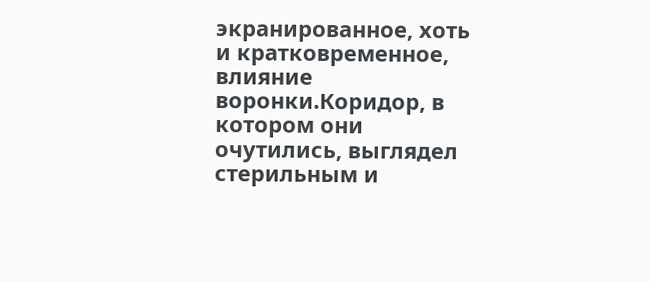экранированное, хоть и кратковременное, влияние воронки.Коридор, в котором они очутились, выглядел стерильным и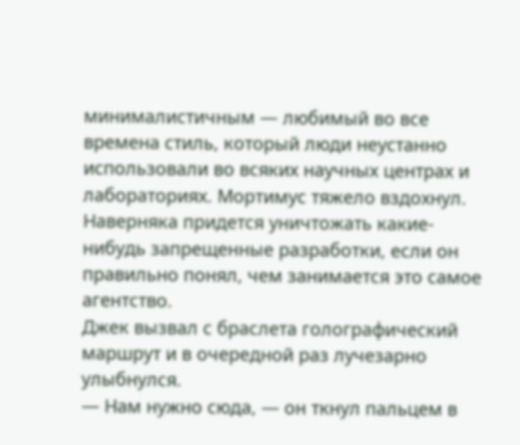минималистичным — любимый во все времена стиль, который люди неустанно использовали во всяких научных центрах и лабораториях. Мортимус тяжело вздохнул. Наверняка придется уничтожать какие-нибудь запрещенные разработки, если он правильно понял, чем занимается это самое агентство.
Джек вызвал с браслета голографический маршрут и в очередной раз лучезарно улыбнулся.
— Нам нужно сюда, — он ткнул пальцем в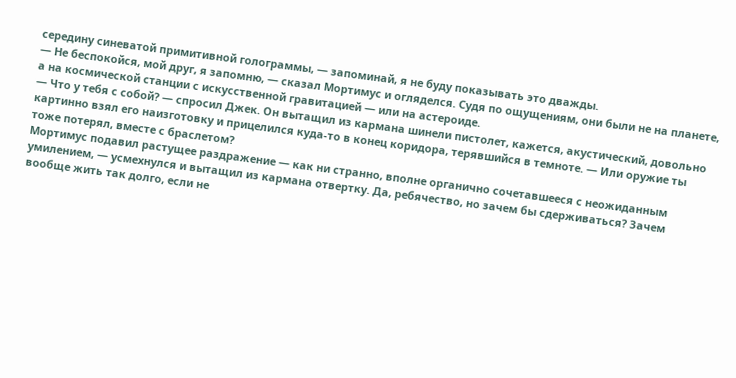середину синеватой примитивной голограммы, — запоминай, я не буду показывать это дважды.
— Не беспокойся, мой друг, я запомню, — сказал Мортимус и огляделся. Судя по ощущениям, они были не на планете, а на космической станции с искусственной гравитацией — или на астероиде.
— Что у тебя с собой? — спросил Джек. Он вытащил из кармана шинели пистолет, кажется, акустический, довольно картинно взял его наизготовку и прицелился куда-то в конец коридора, терявшийся в темноте. — Или оружие ты тоже потерял, вместе с браслетом?
Мортимус подавил растущее раздражение — как ни странно, вполне органично сочетавшееся с неожиданным умилением, — усмехнулся и вытащил из кармана отвертку. Да, ребячество, но зачем бы сдерживаться? Зачем вообще жить так долго, если не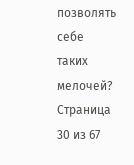позволять себе таких мелочей?
Страница 30 из 67